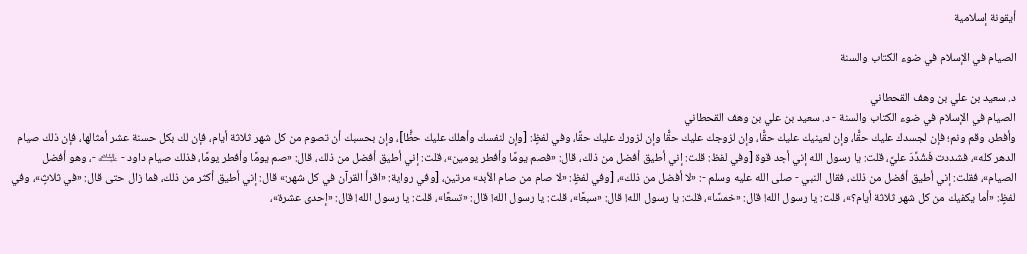أيقونة إسلامية

الصيام في الإسلام في ضوء الكتاب والسنة

د. سعيد بن علي بن وهف القحطاني
الصيام في الإسلام في ضوء الكتاب والسنة - د. سعيد بن علي بن وهف القحطاني
وأفطر، وقم ونم؛ فإن لجسدك عليك حقًّا، وإن لعينيك عليك حقًّا، وإن لزوجك عليك حقًّا وإن لزورك عليك حقًا، وفي لفظٍ: [وإن لنفسك وأهلك عليك حظًّا]، وإن بحسبك أن تصوم من كل شهر ثلاثة أيام، فإن لك بكل حسنة عشر أمثالها، فإن ذلك صيام الدهر كله»، فشددت فَشُدِّدَ عليَّ، قلت: يا رسول الله إني أجد قوة [وفي لفظ: قلت: إني أطيق أفضل من ذلك، قال: «فصم يومًا وأفطر يومين»، قلت: إني أطيق أفضل من ذلك، قال: «صم يومًا وأفطر يومًا، فذلك صيام داود - ﵇ -، وهو أفضل الصيام»، فقلت: إني أطيق أفضل من ذلك، فقال النبي - صلى الله عليه وسلم -: «لا أفضل من ذلك»، [وفي لفظٍ: «لا صام من صام الأبد» مرتين، [وفي رواية: «اقرأ القرآن في كل شهر:» قال: إني أطيق أكثر من ذلك، فما زال حتى قال: «في ثلاثٍ»، وفي لفظٍ: «أما يكفيك من كل شهر ثلاثة أيام؟»، قلت: يا رسول الله! قال: «خمسًا»، قلت: يا رسول الله! قال: «سبعًا»، قلت: يا رسول الله! قال: «تسعًا»، قلت: يا رسول الله! قال: «إحدى عشرة»،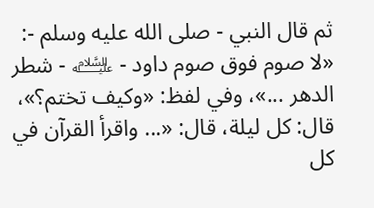ثم قال النبي - صلى الله عليه وسلم -: «لا صوم فوق صوم داود - ﵇ - شطر الدهر ...»، وفي لفظ: «وكيف تختم؟»، قال: كل ليلة، قال: «... واقرأ القرآن في كل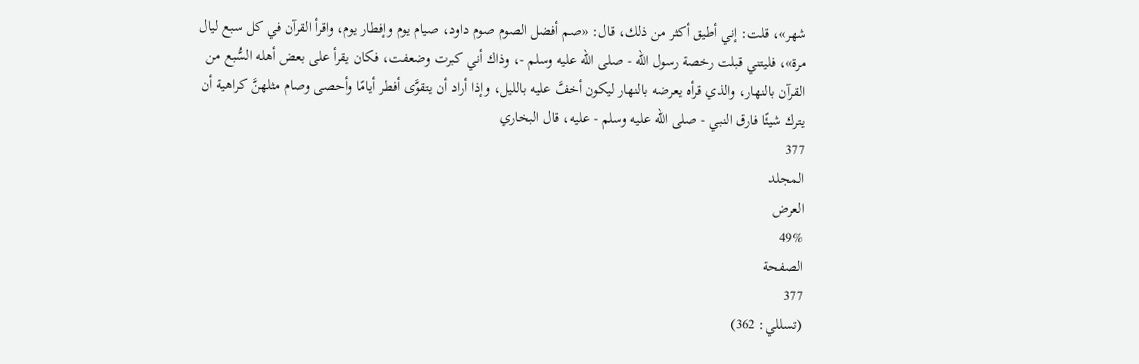شهر»، قلت: إني أطيق أكثر من ذلك، قال: «صم أفضل الصوم صوم داود، صيام يوم وإفطار يوم، واقرأ القرآن في كل سبع ليال مرة»، فليتني قبلت رخصة رسول الله - صلى الله عليه وسلم -، وذاك أني كبرت وضعفت، فكان يقرأ على بعض أهله السُّبع من القرآن بالنهار، والذي قرأه يعرضه بالنهار ليكون أخفَّ عليه بالليل، وإذا أراد أن يتقوَّى أفطر أيامًا وأحصى وصام مثلهنَّ كراهية أن يترك شيئًا فارق النبي - صلى الله عليه وسلم - عليه، قال البخاري
377
المجلد
العرض
49%
الصفحة
377
(تسللي: 362)